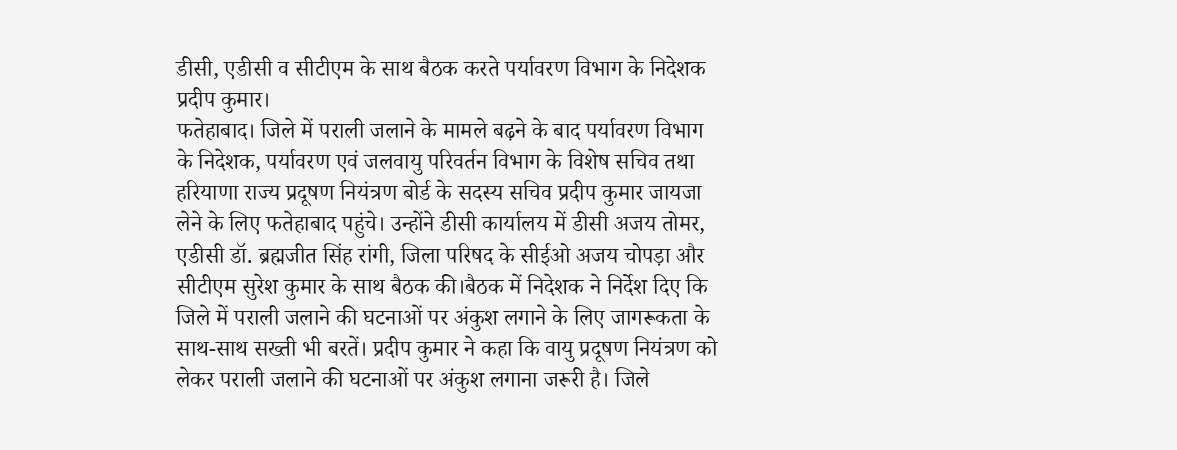डीसी, एडीसी व सीटीएम के साथ बैठक करते पर्यावरण विभाग के निदेशक प्रदीप कुमार।
फतेहाबाद। जिले में पराली जलाने के मामले बढ़ने के बाद पर्यावरण विभाग के निदेशक, पर्यावरण एवं जलवायु परिवर्तन विभाग के विशेष सचिव तथा हरियाणा राज्य प्रदूषण नियंत्रण बोर्ड के सदस्य सचिव प्रदीप कुमार जायजा लेने के लिए फतेहाबाद पहुंचे। उन्होंने डीसी कार्यालय में डीसी अजय तोमर, एडीसी डॉ. ब्रह्मजीत सिंह रांगी, जिला परिषद के सीईओ अजय चोपड़ा और सीटीएम सुरेश कुमार के साथ बैठक की।बैठक में निदेशक ने निर्देश दिए कि जिले में पराली जलाने की घटनाओं पर अंकुश लगाने के लिए जागरूकता के साथ-साथ सख्ती भी बरतें। प्रदीप कुमार ने कहा कि वायु प्रदूषण नियंत्रण को लेकर पराली जलाने की घटनाओं पर अंकुश लगाना जरूरी है। जिले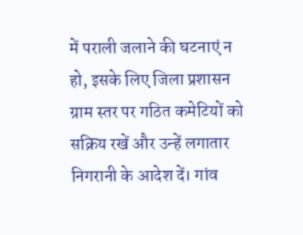में पराली जलाने की घटनाएं न हो, इसके लिए जिला प्रशासन ग्राम स्तर पर गठित कमेटियों को सक्रिय रखें और उन्हें लगातार निगरानी के आदेश दें। गांव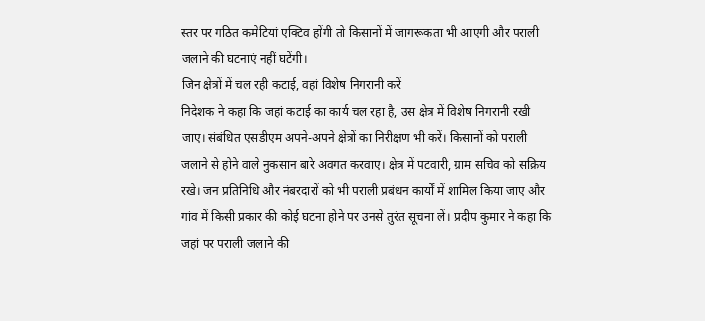स्तर पर गठित कमेटियां एक्टिव होंगी तो किसानों में जागरूकता भी आएगी और पराली जलाने की घटनाएं नहीं घटेंगी।
जिन क्षेत्रों में चल रही कटाई, वहां विशेष निगरानी करें
निदेशक ने कहा कि जहां कटाई का कार्य चल रहा है, उस क्षेत्र में विशेष निगरानी रखी जाए। संबंधित एसडीएम अपने-अपने क्षेत्रों का निरीक्षण भी करें। किसानों को पराली जलाने से होने वाले नुकसान बारे अवगत करवाए। क्षेत्र में पटवारी, ग्राम सचिव को सक्रिय रखे। जन प्रतिनिधि और नंबरदारों को भी पराली प्रबंधन कार्यों में शामिल किया जाए और गांव में किसी प्रकार की कोई घटना होने पर उनसे तुरंत सूचना लें। प्रदीप कुमार ने कहा कि जहां पर पराली जलाने की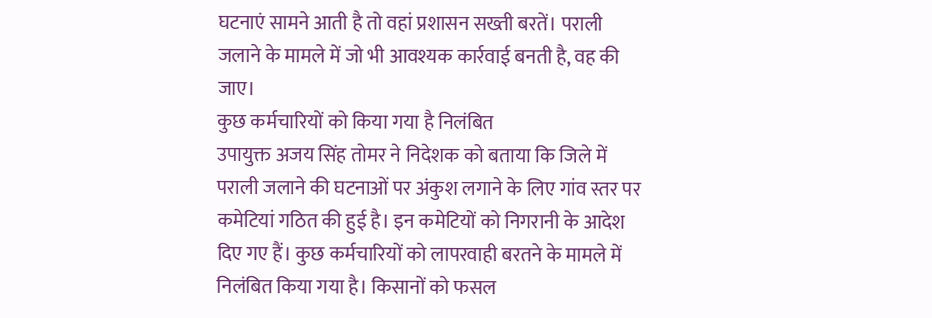घटनाएं सामने आती है तो वहां प्रशासन सख्ती बरतें। पराली जलाने के मामले में जो भी आवश्यक कार्रवाई बनती है, वह की जाए।
कुछ कर्मचारियों को किया गया है निलंबित
उपायुक्त अजय सिंह तोमर ने निदेशक को बताया कि जिले में पराली जलाने की घटनाओं पर अंकुश लगाने के लिए गांव स्तर पर कमेटियां गठित की हुई है। इन कमेटियों को निगरानी के आदेश दिए गए हैं। कुछ कर्मचारियों को लापरवाही बरतने के मामले में निलंबित किया गया है। किसानों को फसल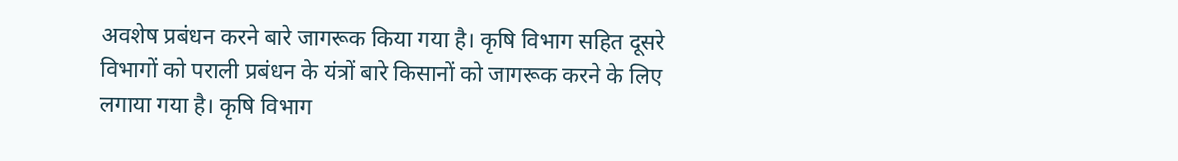अवशेष प्रबंधन करने बारे जागरूक किया गया है। कृषि विभाग सहित दूसरे विभागों को पराली प्रबंधन के यंत्रों बारे किसानों को जागरूक करने के लिए लगाया गया है। कृषि विभाग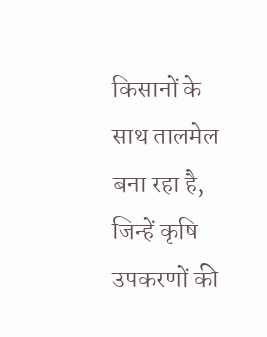किसानों के साथ तालमेल बना रहा है, जिन्हें कृषि उपकरणों की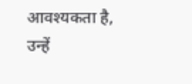आवश्यकता है, उन्हें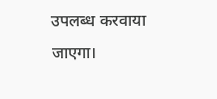उपलब्ध करवाया जाएगा।